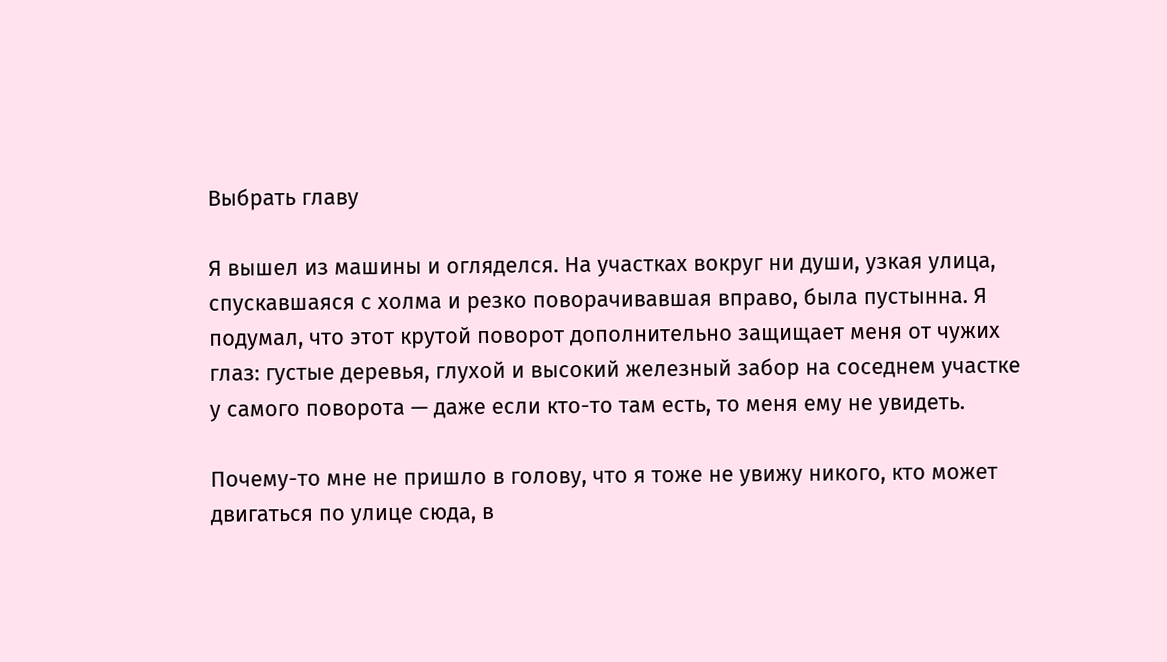Выбрать главу

Я вышел из машины и огляделся. На участках вокруг ни души, узкая улица, спускавшаяся с холма и резко поворачивавшая вправо, была пустынна. Я подумал, что этот крутой поворот дополнительно защищает меня от чужих глаз: густые деревья, глухой и высокий железный забор на соседнем участке у самого поворота — даже если кто-то там есть, то меня ему не увидеть.

Почему-то мне не пришло в голову, что я тоже не увижу никого, кто может двигаться по улице сюда, в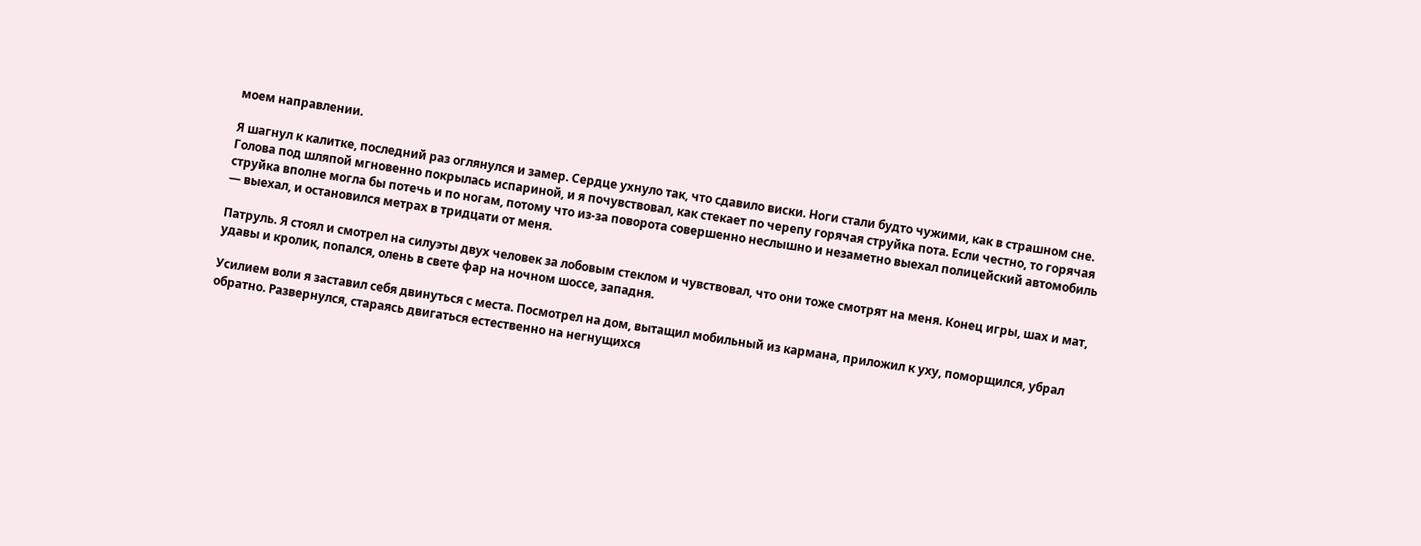моем направлении.

Я шагнул к калитке, последний раз оглянулся и замер. Сердце ухнуло так, что сдавило виски. Ноги стали будто чужими, как в страшном сне. Голова под шляпой мгновенно покрылась испариной, и я почувствовал, как стекает по черепу горячая струйка пота. Если честно, то горячая струйка вполне могла бы потечь и по ногам, потому что из-за поворота совершенно неслышно и незаметно выехал полицейский автомобиль — выехал, и остановился метрах в тридцати от меня.

Патруль. Я стоял и смотрел на силуэты двух человек за лобовым стеклом и чувствовал, что они тоже смотрят на меня. Конец игры, шах и мат, удавы и кролик, попался, олень в свете фар на ночном шоссе, западня.

Усилием воли я заставил себя двинуться с места. Посмотрел на дом, вытащил мобильный из кармана, приложил к уху, поморщился, убрал обратно. Развернулся, стараясь двигаться естественно на негнущихся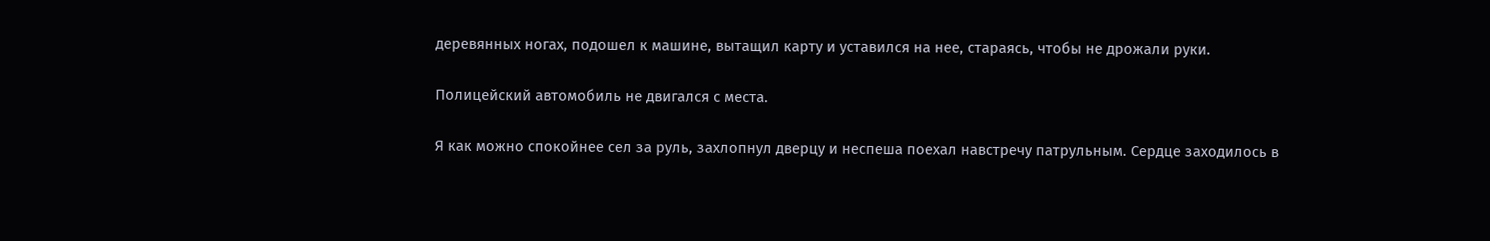деревянных ногах, подошел к машине, вытащил карту и уставился на нее, стараясь, чтобы не дрожали руки.

Полицейский автомобиль не двигался с места.

Я как можно спокойнее сел за руль, захлопнул дверцу и неспеша поехал навстречу патрульным. Сердце заходилось в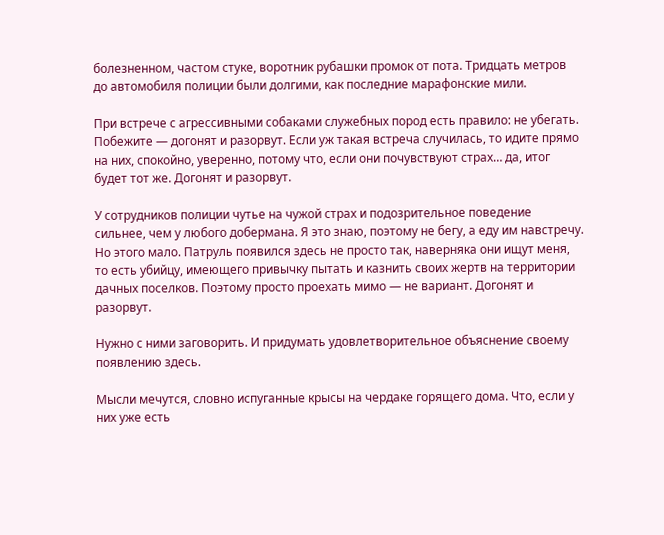болезненном, частом стуке, воротник рубашки промок от пота. Тридцать метров до автомобиля полиции были долгими, как последние марафонские мили.

При встрече с агрессивными собаками служебных пород есть правило: не убегать. Побежите — догонят и разорвут. Если уж такая встреча случилась, то идите прямо на них, спокойно, уверенно, потому что, если они почувствуют страх… да, итог будет тот же. Догонят и разорвут.

У сотрудников полиции чутье на чужой страх и подозрительное поведение сильнее, чем у любого добермана. Я это знаю, поэтому не бегу, а еду им навстречу. Но этого мало. Патруль появился здесь не просто так, наверняка они ищут меня, то есть убийцу, имеющего привычку пытать и казнить своих жертв на территории дачных поселков. Поэтому просто проехать мимо — не вариант. Догонят и разорвут.

Нужно с ними заговорить. И придумать удовлетворительное объяснение своему появлению здесь.

Мысли мечутся, словно испуганные крысы на чердаке горящего дома. Что, если у них уже есть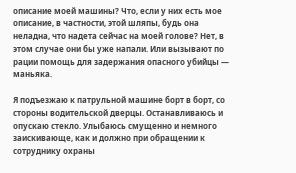описание моей машины? Что, если у них есть мое описание, в частности, этой шляпы, будь она неладна, что надета сейчас на моей голове? Нет, в этом случае они бы уже напали. Или вызывают по рации помощь для задержания опасного убийцы — маньяка.

Я подъезжаю к патрульной машине борт в борт, со стороны водительской дверцы. Останавливаюсь и опускаю стекло. Улыбаюсь смущенно и немного заискивающе, как и должно при обращении к сотруднику охраны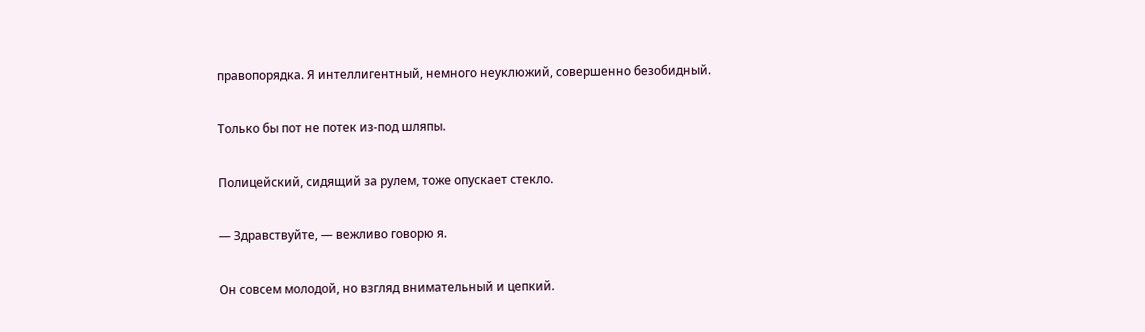правопорядка. Я интеллигентный, немного неуклюжий, совершенно безобидный.

Только бы пот не потек из-под шляпы.

Полицейский, сидящий за рулем, тоже опускает стекло.

— Здравствуйте, — вежливо говорю я.

Он совсем молодой, но взгляд внимательный и цепкий.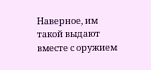Наверное, им такой выдают вместе с оружием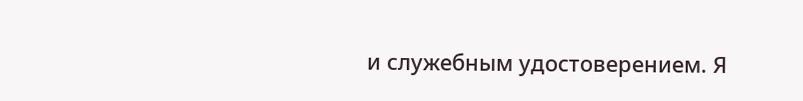и служебным удостоверением. Я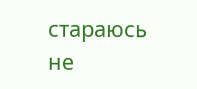стараюсь не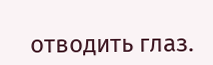отводить глаз.